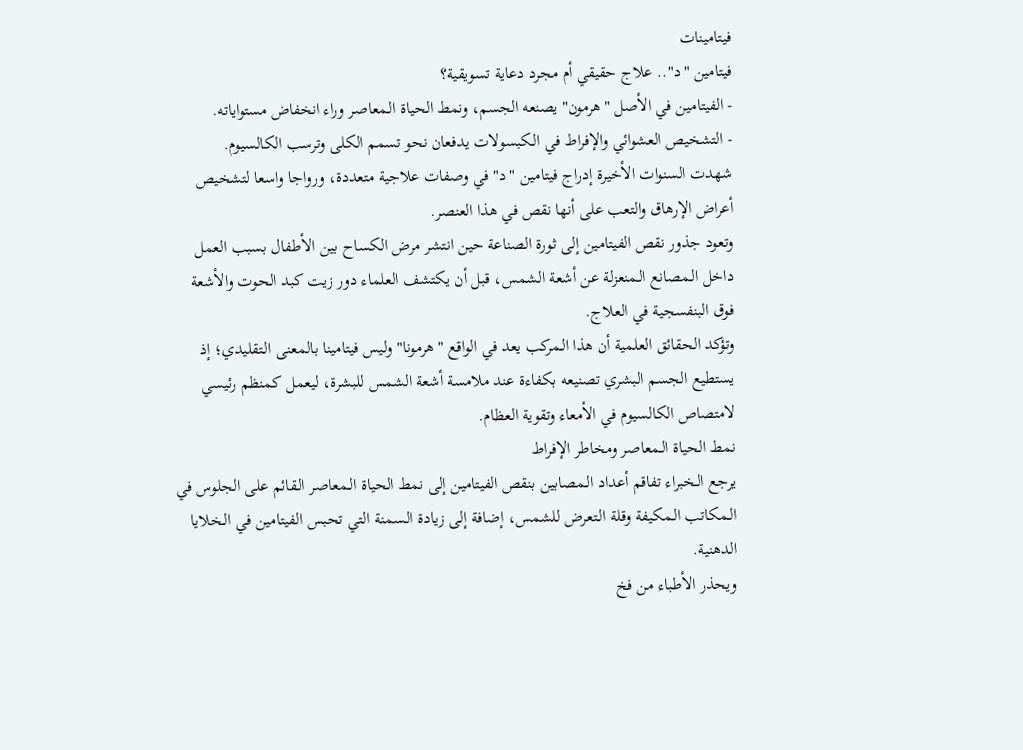فيتامينات
فيتامين "د".. علاج حقيقي أم مجرد دعاية تسويقية؟
- الفيتامين في الأصل "هرمون" يصنعه الجسم، ونمط الحياة الـمعاصر وراء انخفاض مستواياته.
- التشخيص العشوائي والإفراط في الـكبسولات يدفعان نحو تسمم الكلى وترسب الكالسيوم.
شهدت السنوات الأخيرة إدراج فيتامين "د" في وصفات علاجية متعددة، ورواجا واسعا لتشخيص أعراض الإرهاق والتعب على أنها نقص في هذا العنصر.
وتعود جذور نقص الفيتامين إلى ثورة الصناعة حين انتشر مرض الكساح بين الأطفال بسبب العمل داخل الـمصانع الـمنعزلة عن أشعة الشمس، قبل أن يكتشف العلماء دور زيت كبد الحوت والأشعة فوق البنفسجية في العلاج.
وتؤكد الحقائق العلمية أن هذا الـمركب يعد في الواقع "هرمونا" وليس فيتامينا بالمعنى الـتقليدي؛ إذ يستطيع الجسم البشري تصنيعه بكفاءة عند ملامسة أشعة الشمس للبشرة، ليعمل كمنظم رئيسي لامتصاص الكالسيوم في الأمعاء وتقوية العظام.
نمط الحياة الـمعاصر ومخاطر الإفراط
يرجع الـخبراء تفاقم أعداد الـمصابين بنقص الفيتامين إلى نمط الحياة الـمعاصر الـقائم على الجلوس في الـمكاتب الـمكيفة وقلة الـتعرض للشمس، إضافة إلى زيادة الـسمنة التي تحبس الفيتامين في الـخلايا الدهنية.
ويحذر الأطباء من فخ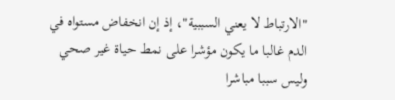"الارتباط لا يعني السببية"، إذ إن انخفاض مستواه في الدم غالبا ما يكون مؤشرا على نمط حياة غير صحي وليس سببا مباشرا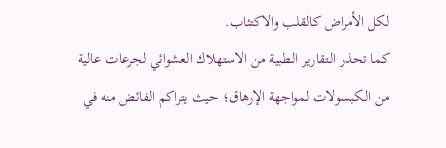لكل الأمراض كالقلب والاكتئاب.
كما تحذر الـتقارير الـطبية من الاستهلاك العشوائي لجرعات عالية من الـكبسولات لمواجهة الإرهاق؛ حيث يتراكم الفائض منه في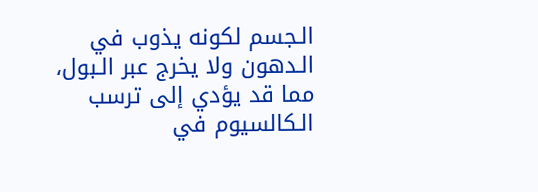الـجسم لكونه يذوب في الـدهون ولا يخرج عبر الـبول، مما قد يؤدي إلى ترسب الـكالسيوم في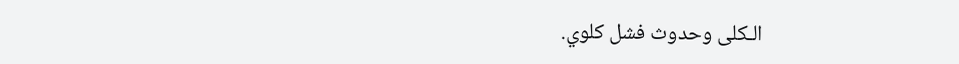الـكلى وحدوث فشل كلوي.